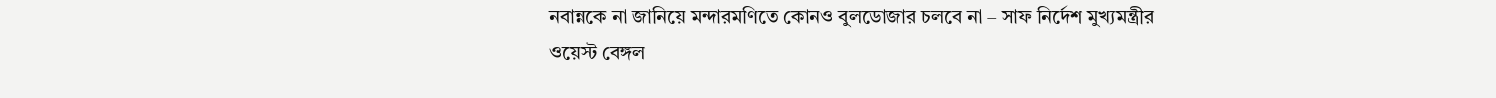নবান্নকে না জানিয়ে মন্দারমণিতে কোনও বুলডোজার চলবে না – সাফ নির্দেশ মুখ্যমন্ত্রীর
ওয়েস্ট বেঙ্গল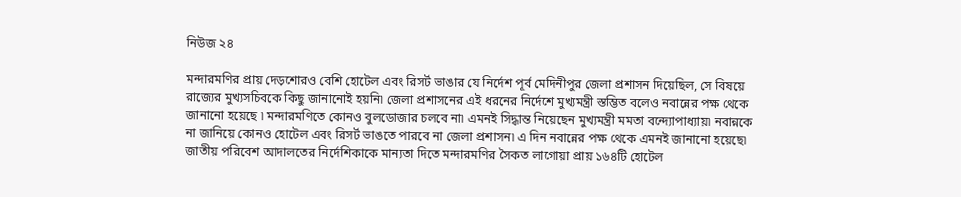নিউজ ২৪

মন্দারমণির প্রায় দেড়শোরও বেশি হোটেল এবং রিসর্ট ভাঙার যে নির্দেশ পূর্ব মেদিনীপুর জেলা প্রশাসন দিয়েছিল, সে বিষয়ে রাজ্যের মুখ্যসচিবকে কিছু জানানোই হয়নি৷ জেলা প্রশাসনের এই ধরনের নির্দেশে মুখ্যমন্ত্রী স্তম্ভিত বলেও নবান্নের পক্ষ থেকে জানানো হয়েছে ৷ মন্দারমণিতে কোনও বুলডোজার চলবে না৷ এমনই সিদ্ধান্ত নিয়েছেন মুখ্যমন্ত্রী মমতা বন্দ্যোপাধ্যায়৷ নবান্নকে না জানিয়ে কোনও হোটেল এবং রিসর্ট ভাঙতে পারবে না জেলা প্রশাসন৷ এ দিন নবান্নের পক্ষ থেকে এমনই জানানো হয়েছে৷
জাতীয় পরিবেশ আদালতের নির্দেশিকাকে মান্যতা দিতে মন্দারমণির সৈকত লাগোয়া প্রায় ১৬৪টি হোটেল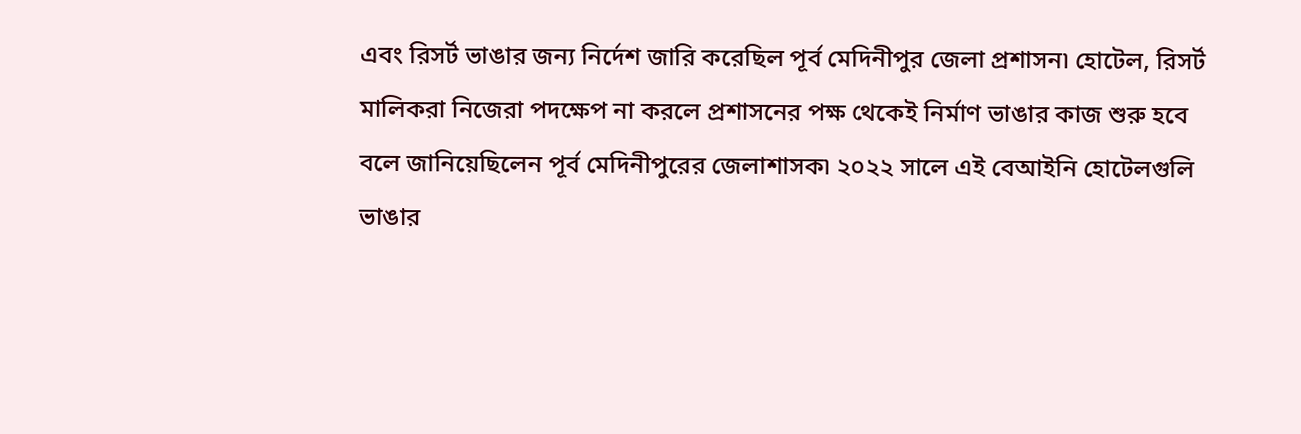এবং রিসর্ট ভাঙার জন্য নির্দেশ জারি করেছিল পূর্ব মেদিনীপুর জেলা প্রশাসন৷ হোটেল, রিসর্ট মালিকরা নিজেরা পদক্ষেপ না করলে প্রশাসনের পক্ষ থেকেই নির্মাণ ভাঙার কাজ শুরু হবে বলে জানিয়েছিলেন পূর্ব মেদিনীপুরের জেলাশাসক৷ ২০২২ সালে এই বেআইনি হোটেলগুলি ভাঙার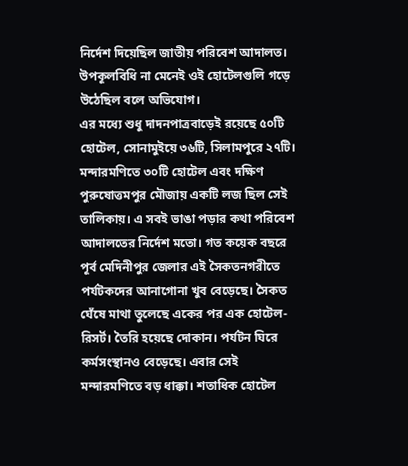নির্দেশ দিয়েছিল জাতীয় পরিবেশ আদালত। উপকূলবিধি না মেনেই ওই হোটেলগুলি গড়ে উঠেছিল বলে অভিযোগ।
এর মধ্যে শুধু দাদনপাত্রবাড়েই রয়েছে ৫০টি হোটেল, সোনামুইয়ে ৩৬টি, সিলামপুরে ২৭টি। মন্দারমণিতে ৩০টি হোটেল এবং দক্ষিণ পুরুষোত্তমপুর মৌজায় একটি লজ ছিল সেই তালিকায়। এ সবই ভাঙা পড়ার কথা পরিবেশ আদালতের নির্দেশ মতো। গত কয়েক বছরে পূর্ব মেদিনীপুর জেলার এই সৈকতনগরীতে পর্যটকদের আনাগোনা খুব বেড়েছে। সৈকত ঘেঁষে মাথা তুলেছে একের পর এক হোটেল-রিসর্ট। তৈরি হয়েছে দোকান। পর্যটন ঘিরে কর্মসংস্থানও বেড়েছে। এবার সেই মন্দারমণিতে বড় ধাক্কা। শতাধিক হোটেল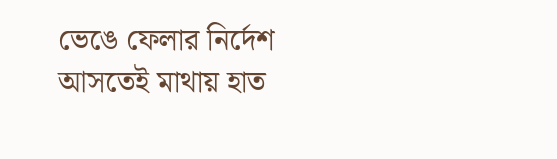ভেঙে ফেলার নির্দেশ আসতেই মাথায় হাত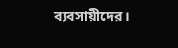ব্যবসায়ীদের।